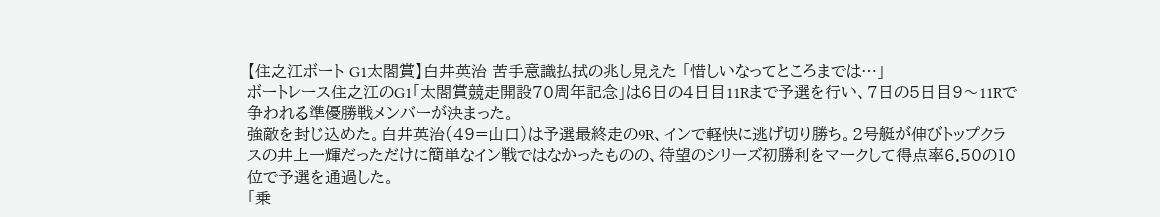【住之江ボート G1太閤賞】白井英治 苦手意識払拭の兆し見えた 「惜しいなってところまでは…」
ボートレース住之江のG1「太閤賞競走開設70周年記念」は6日の4日目11Rまで予選を行い、7日の5日目9〜11Rで争われる準優勝戦メンバーが決まった。
強敵を封じ込めた。白井英治(49=山口)は予選最終走の9R、インで軽快に逃げ切り勝ち。2号艇が伸びトップクラスの井上一輝だっただけに簡単なイン戦ではなかったものの、待望のシリーズ初勝利をマークして得点率6.50の10位で予選を通過した。
「乗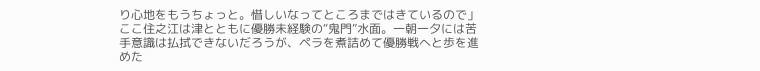り心地をもうちょっと。惜しいなってところまではきているので」
ここ住之江は津とともに優勝未経験の“鬼門”水面。一朝一夕には苦手意識は払拭できないだろうが、ペラを煮詰めて優勝戦へと歩を進めた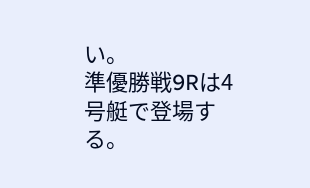い。
準優勝戦9Rは4号艇で登場する。